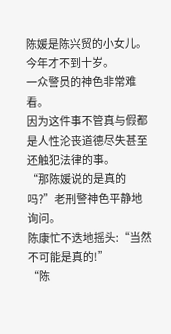陈媛是陈兴贸的小女儿。
今年才不到十岁。
一众警员的神色非常难看。
因为这件事不管真与假都是人性沦丧道德尽失甚至还触犯法律的事。
“那陈媛说的是真的吗?”老刑警神色平静地询问。
陈康忙不迭地摇头:“当然不可能是真的!”
“陈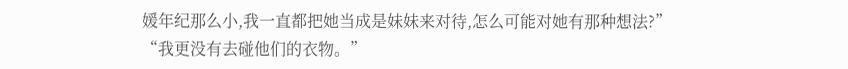媛年纪那么小,我一直都把她当成是妹妹来对待,怎么可能对她有那种想法?”
“我更没有去碰他们的衣物。”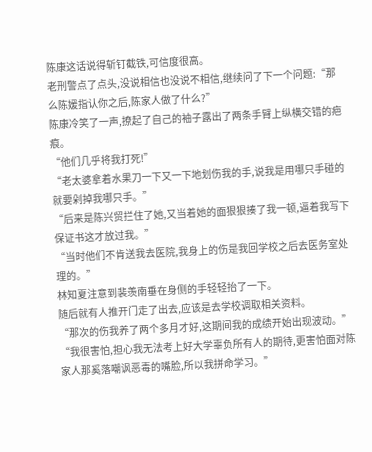陈康这话说得斩钉截铁,可信度很高。
老刑警点了点头,没说相信也没说不相信,继续问了下一个问题:“那么陈媛指认你之后,陈家人做了什么?”
陈康冷笑了一声,撩起了自己的袖子露出了两条手臂上纵横交错的疤痕。
“他们几乎将我打死!”
“老太婆拿着水果刀一下又一下地划伤我的手,说我是用哪只手碰的就要剁掉我哪只手。”
“后来是陈兴贸拦住了她,又当着她的面狠狠揍了我一顿,逼着我写下保证书这才放过我。”
“当时他们不肯送我去医院,我身上的伤是我回学校之后去医务室处理的。”
林知夏注意到裴羡南垂在身侧的手轻轻抬了一下。
随后就有人推开门走了出去,应该是去学校调取相关资料。
“那次的伤我养了两个多月才好,这期间我的成绩开始出现波动。”
“我很害怕,担心我无法考上好大学辜负所有人的期待,更害怕面对陈家人那奚落嘲讽恶毒的嘴脸,所以我拼命学习。”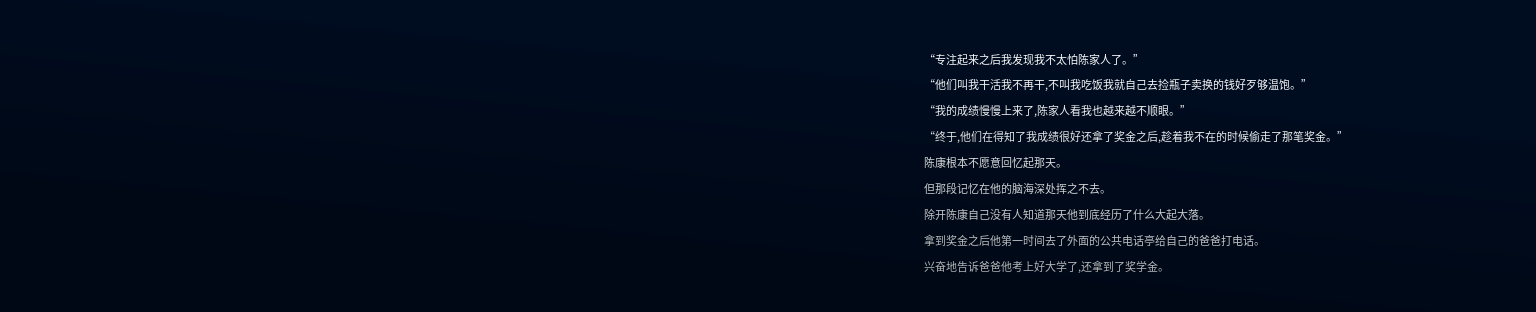“专注起来之后我发现我不太怕陈家人了。”
“他们叫我干活我不再干,不叫我吃饭我就自己去捡瓶子卖换的钱好歹够温饱。”
“我的成绩慢慢上来了,陈家人看我也越来越不顺眼。”
“终于,他们在得知了我成绩很好还拿了奖金之后,趁着我不在的时候偷走了那笔奖金。”
陈康根本不愿意回忆起那天。
但那段记忆在他的脑海深处挥之不去。
除开陈康自己没有人知道那天他到底经历了什么大起大落。
拿到奖金之后他第一时间去了外面的公共电话亭给自己的爸爸打电话。
兴奋地告诉爸爸他考上好大学了,还拿到了奖学金。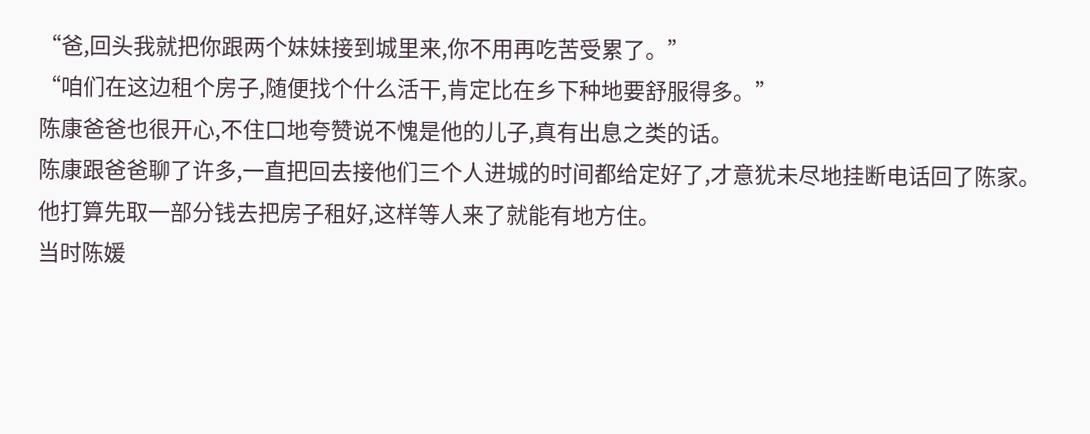“爸,回头我就把你跟两个妹妹接到城里来,你不用再吃苦受累了。”
“咱们在这边租个房子,随便找个什么活干,肯定比在乡下种地要舒服得多。”
陈康爸爸也很开心,不住口地夸赞说不愧是他的儿子,真有出息之类的话。
陈康跟爸爸聊了许多,一直把回去接他们三个人进城的时间都给定好了,才意犹未尽地挂断电话回了陈家。
他打算先取一部分钱去把房子租好,这样等人来了就能有地方住。
当时陈媛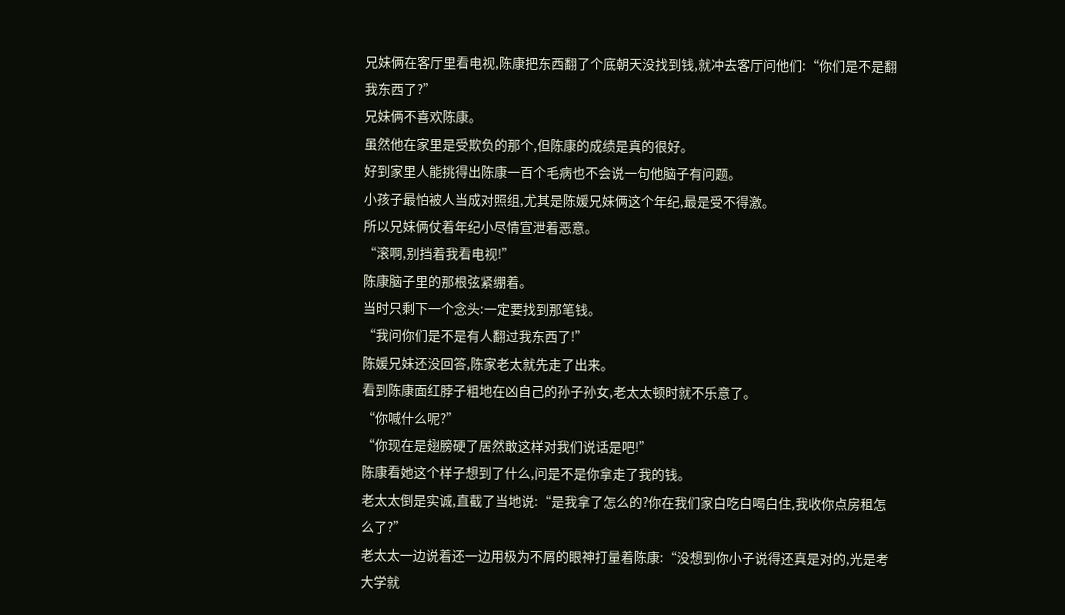兄妹俩在客厅里看电视,陈康把东西翻了个底朝天没找到钱,就冲去客厅问他们:“你们是不是翻我东西了?”
兄妹俩不喜欢陈康。
虽然他在家里是受欺负的那个,但陈康的成绩是真的很好。
好到家里人能挑得出陈康一百个毛病也不会说一句他脑子有问题。
小孩子最怕被人当成对照组,尤其是陈媛兄妹俩这个年纪,最是受不得激。
所以兄妹俩仗着年纪小尽情宣泄着恶意。
“滚啊,别挡着我看电视!”
陈康脑子里的那根弦紧绷着。
当时只剩下一个念头:一定要找到那笔钱。
“我问你们是不是有人翻过我东西了!”
陈媛兄妹还没回答,陈家老太就先走了出来。
看到陈康面红脖子粗地在凶自己的孙子孙女,老太太顿时就不乐意了。
“你喊什么呢?”
“你现在是翅膀硬了居然敢这样对我们说话是吧!”
陈康看她这个样子想到了什么,问是不是你拿走了我的钱。
老太太倒是实诚,直截了当地说:“是我拿了怎么的?你在我们家白吃白喝白住,我收你点房租怎么了?”
老太太一边说着还一边用极为不屑的眼神打量着陈康:“没想到你小子说得还真是对的,光是考大学就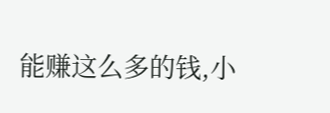能赚这么多的钱,小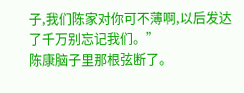子,我们陈家对你可不薄啊,以后发达了千万别忘记我们。”
陈康脑子里那根弦断了。